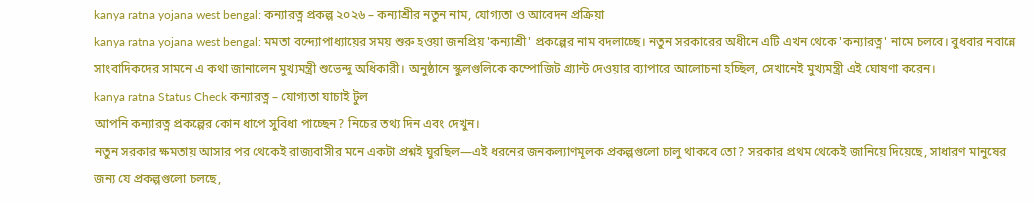kanya ratna yojana west bengal: কন্যারত্ন প্রকল্প ২০২৬ – কন্যাশ্রীর নতুন নাম, যোগ্যতা ও আবেদন প্রক্রিয়া
kanya ratna yojana west bengal: মমতা বন্দ্যোপাধ্যায়ের সময় শুরু হওয়া জনপ্রিয় 'কন্যাশ্রী' প্রকল্পের নাম বদলাচ্ছে। নতুন সরকারের অধীনে এটি এখন থেকে 'কন্যারত্ন' নামে চলবে। বুধবার নবান্নে সাংবাদিকদের সামনে এ কথা জানালেন মুখ্যমন্ত্রী শুভেন্দু অধিকারী। অনুষ্ঠানে স্কুলগুলিকে কম্পোজিট গ্র্যান্ট দেওয়ার ব্যাপারে আলোচনা হচ্ছিল, সেখানেই মুখ্যমন্ত্রী এই ঘোষণা করেন।
kanya ratna Status Check কন্যারত্ন – যোগ্যতা যাচাই টুল
আপনি কন্যারত্ন প্রকল্পের কোন ধাপে সুবিধা পাচ্ছেন? নিচের তথ্য দিন এবং দেখুন।
নতুন সরকার ক্ষমতায় আসার পর থেকেই রাজ্যবাসীর মনে একটা প্রশ্নই ঘুরছিল—এই ধরনের জনকল্যাণমূলক প্রকল্পগুলো চালু থাকবে তো? সরকার প্রথম থেকেই জানিয়ে দিয়েছে, সাধারণ মানুষের জন্য যে প্রকল্পগুলো চলছে,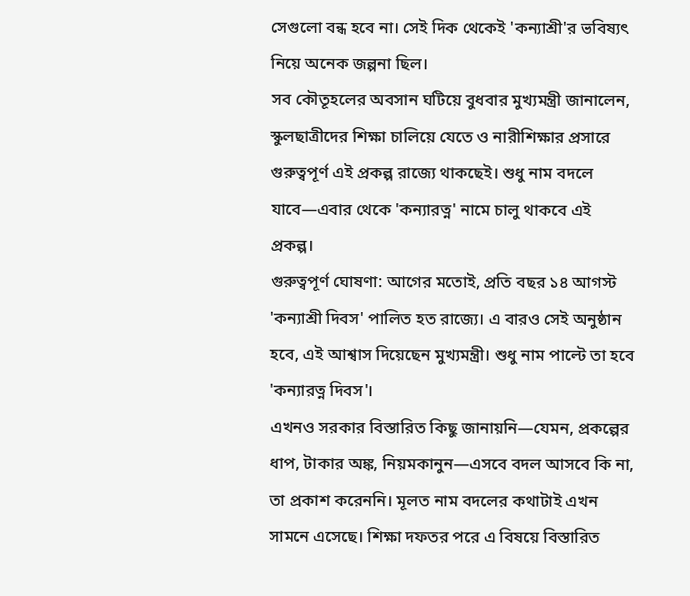সেগুলো বন্ধ হবে না। সেই দিক থেকেই 'কন্যাশ্রী'র ভবিষ্যৎ নিয়ে অনেক জল্পনা ছিল।
সব কৌতূহলের অবসান ঘটিয়ে বুধবার মুখ্যমন্ত্রী জানালেন, স্কুলছাত্রীদের শিক্ষা চালিয়ে যেতে ও নারীশিক্ষার প্রসারে গুরুত্বপূর্ণ এই প্রকল্প রাজ্যে থাকছেই। শুধু নাম বদলে যাবে—এবার থেকে 'কন্যারত্ন' নামে চালু থাকবে এই প্রকল্প।
গুরুত্বপূর্ণ ঘোষণা: আগের মতোই, প্রতি বছর ১৪ আগস্ট 'কন্যাশ্রী দিবস' পালিত হত রাজ্যে। এ বারও সেই অনুষ্ঠান হবে, এই আশ্বাস দিয়েছেন মুখ্যমন্ত্রী। শুধু নাম পাল্টে তা হবে 'কন্যারত্ন দিবস'।
এখনও সরকার বিস্তারিত কিছু জানায়নি—যেমন, প্রকল্পের ধাপ, টাকার অঙ্ক, নিয়মকানুন—এসবে বদল আসবে কি না, তা প্রকাশ করেননি। মূলত নাম বদলের কথাটাই এখন সামনে এসেছে। শিক্ষা দফতর পরে এ বিষয়ে বিস্তারিত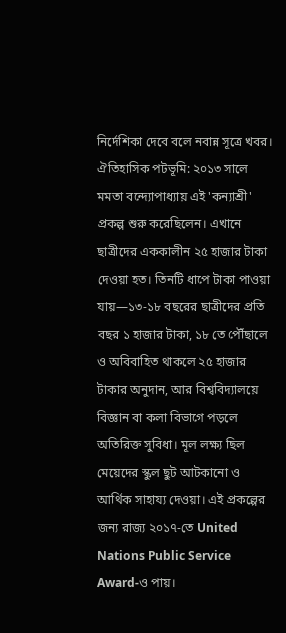নির্দেশিকা দেবে বলে নবান্ন সূত্রে খবর।
ঐতিহাসিক পটভূমি: ২০১৩ সালে মমতা বন্দ্যোপাধ্যায় এই 'কন্যাশ্রী' প্রকল্প শুরু করেছিলেন। এখানে ছাত্রীদের এককালীন ২৫ হাজার টাকা দেওয়া হত। তিনটি ধাপে টাকা পাওয়া যায়—১৩-১৮ বছরের ছাত্রীদের প্রতি বছর ১ হাজার টাকা, ১৮ তে পৌঁছালে ও অবিবাহিত থাকলে ২৫ হাজার টাকার অনুদান, আর বিশ্ববিদ্যালয়ে বিজ্ঞান বা কলা বিভাগে পড়লে অতিরিক্ত সুবিধা। মূল লক্ষ্য ছিল মেয়েদের স্কুল ছুট আটকানো ও আর্থিক সাহায্য দেওয়া। এই প্রকল্পের জন্য রাজ্য ২০১৭-তে United Nations Public Service Award-ও পায়।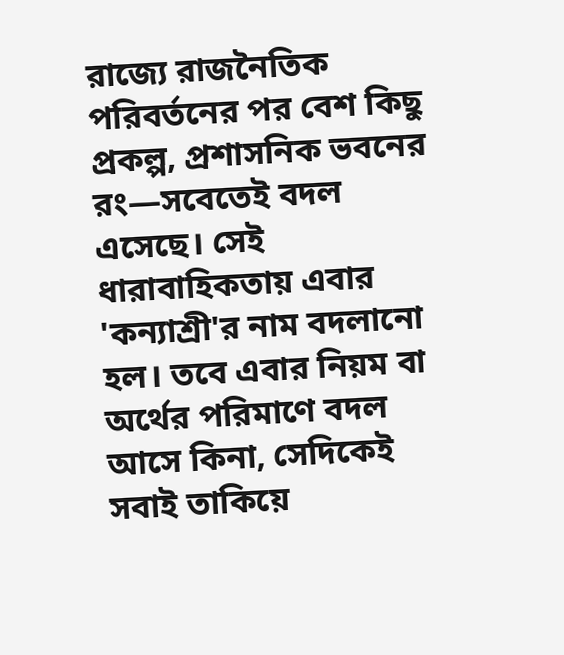রাজ্যে রাজনৈতিক পরিবর্তনের পর বেশ কিছু প্রকল্প, প্রশাসনিক ভবনের রং—সবেতেই বদল এসেছে। সেই ধারাবাহিকতায় এবার 'কন্যাশ্রী'র নাম বদলানো হল। তবে এবার নিয়ম বা অর্থের পরিমাণে বদল আসে কিনা, সেদিকেই সবাই তাকিয়ে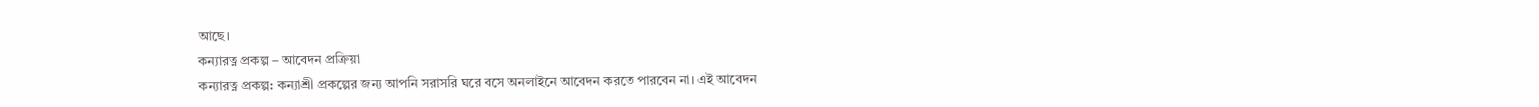আছে।
কন্যারত্ন প্রকল্প – আবেদন প্রক্রিয়া
কন্যারত্ন প্রকল্প: কন্যাশ্রী প্রকল্পের জন্য আপনি সরাসরি ঘরে বসে অনলাইনে আবেদন করতে পারবেন না। এই আবেদন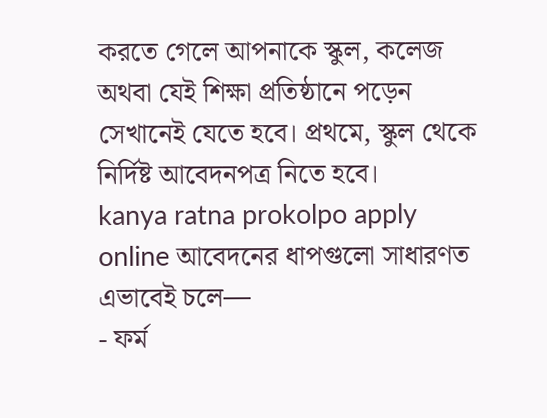করতে গেলে আপনাকে স্কুল, কলেজ অথবা যেই শিক্ষা প্রতিষ্ঠানে পড়েন সেখানেই যেতে হবে। প্রথমে, স্কুল থেকে নির্দিষ্ট আবেদনপত্র নিতে হবে।
kanya ratna prokolpo apply online আবেদনের ধাপগুলো সাধারণত এভাবেই চলে—
- ফর্ম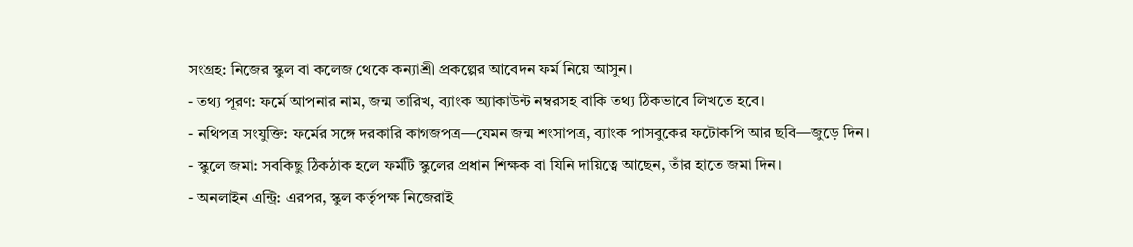সংগ্রহ: নিজের স্কুল বা কলেজ থেকে কন্যাশ্রী প্রকল্পের আবেদন ফর্ম নিয়ে আসুন।
- তথ্য পূরণ: ফর্মে আপনার নাম, জন্ম তারিখ, ব্যাংক অ্যাকাউন্ট নম্বরসহ বাকি তথ্য ঠিকভাবে লিখতে হবে।
- নথিপত্র সংযুক্তি: ফর্মের সঙ্গে দরকারি কাগজপত্র—যেমন জন্ম শংসাপত্র, ব্যাংক পাসবুকের ফটোকপি আর ছবি—জুড়ে দিন।
- স্কুলে জমা: সবকিছু ঠিকঠাক হলে ফর্মটি স্কুলের প্রধান শিক্ষক বা যিনি দায়িত্বে আছেন, তাঁর হাতে জমা দিন।
- অনলাইন এন্ট্রি: এরপর, স্কুল কর্তৃপক্ষ নিজেরাই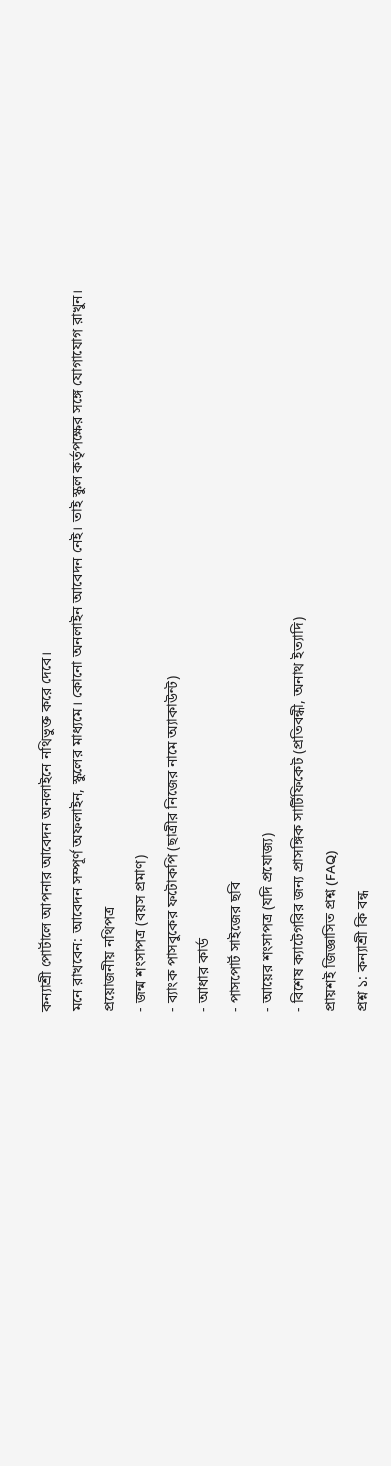কন্যাশ্রী পোর্টালে আপনার আবেদন অনলাইনে নথিভুক্ত করে দেবে।
মনে রাখবেন: আবেদন সম্পূর্ণ অফলাইন, স্কুলের মাধ্যমে। কোনো অনলাইন আবেদন নেই। তাই স্কুল কর্তৃপক্ষের সঙ্গে যোগাযোগ রাখুন।
প্রয়োজনীয় নথিপত্র
- জন্ম শংসাপত্র (বয়স প্রমাণ)
- ব্যাংক পাসবুকের ফটোকপি (ছাত্রীর নিজের নামে অ্যাকাউন্ট)
- আধার কার্ড
- পাসপোর্ট সাইজের ছবি
- আয়ের শংসাপত্র (যদি প্রযোজ্য)
- বিশেষ ক্যাটেগরির জন্য প্রাসঙ্গিক সার্টিফিকেট (প্রতিবন্ধী, অনাথ ইত্যাদি)
প্রায়শই জিজ্ঞাসিত প্রশ্ন (FAQ)
প্রশ্ন ১: কন্যাশ্রী কি বন্ধ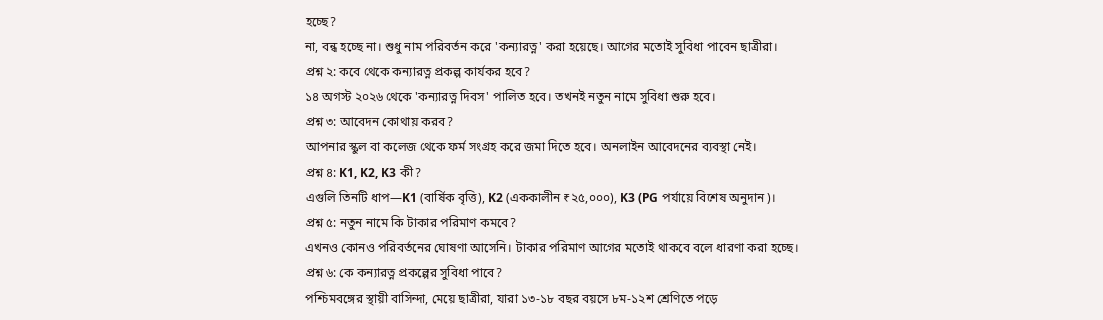হচ্ছে?
না, বন্ধ হচ্ছে না। শুধু নাম পরিবর্তন করে 'কন্যারত্ন' করা হয়েছে। আগের মতোই সুবিধা পাবেন ছাত্রীরা।
প্রশ্ন ২: কবে থেকে কন্যারত্ন প্রকল্প কার্যকর হবে?
১৪ অগস্ট ২০২৬ থেকে 'কন্যারত্ন দিবস' পালিত হবে। তখনই নতুন নামে সুবিধা শুরু হবে।
প্রশ্ন ৩: আবেদন কোথায় করব?
আপনার স্কুল বা কলেজ থেকে ফর্ম সংগ্রহ করে জমা দিতে হবে। অনলাইন আবেদনের ব্যবস্থা নেই।
প্রশ্ন ৪: K1, K2, K3 কী?
এগুলি তিনটি ধাপ—K1 (বার্ষিক বৃত্তি), K2 (এককালীন ₹২৫,০০০), K3 (PG পর্যায়ে বিশেষ অনুদান)।
প্রশ্ন ৫: নতুন নামে কি টাকার পরিমাণ কমবে?
এখনও কোনও পরিবর্তনের ঘোষণা আসেনি। টাকার পরিমাণ আগের মতোই থাকবে বলে ধারণা করা হচ্ছে।
প্রশ্ন ৬: কে কন্যারত্ন প্রকল্পের সুবিধা পাবে?
পশ্চিমবঙ্গের স্থায়ী বাসিন্দা, মেয়ে ছাত্রীরা, যারা ১৩-১৮ বছর বয়সে ৮ম-১২শ শ্রেণিতে পড়ে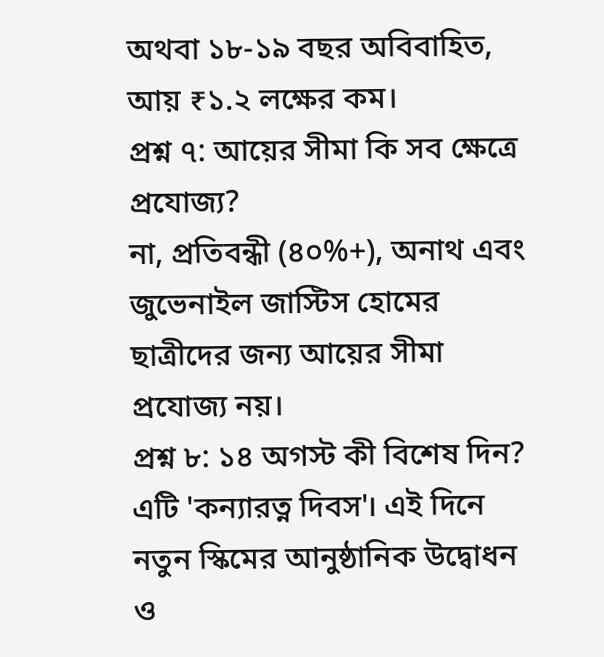অথবা ১৮-১৯ বছর অবিবাহিত, আয় ₹১.২ লক্ষের কম।
প্রশ্ন ৭: আয়ের সীমা কি সব ক্ষেত্রে প্রযোজ্য?
না, প্রতিবন্ধী (৪০%+), অনাথ এবং জুভেনাইল জাস্টিস হোমের ছাত্রীদের জন্য আয়ের সীমা প্রযোজ্য নয়।
প্রশ্ন ৮: ১৪ অগস্ট কী বিশেষ দিন?
এটি 'কন্যারত্ন দিবস'। এই দিনে নতুন স্কিমের আনুষ্ঠানিক উদ্বোধন ও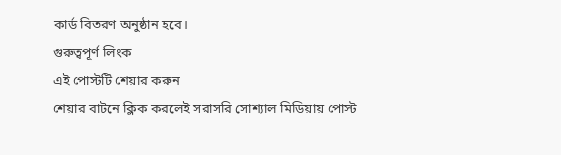কার্ড বিতরণ অনুষ্ঠান হবে।
গুরুত্বপূর্ণ লিংক
এই পোস্টটি শেয়ার করুন
শেয়ার বাটনে ক্লিক করলেই সরাসরি সোশ্যাল মিডিয়ায় পোস্ট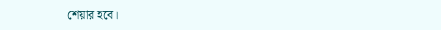শেয়ার হবে।